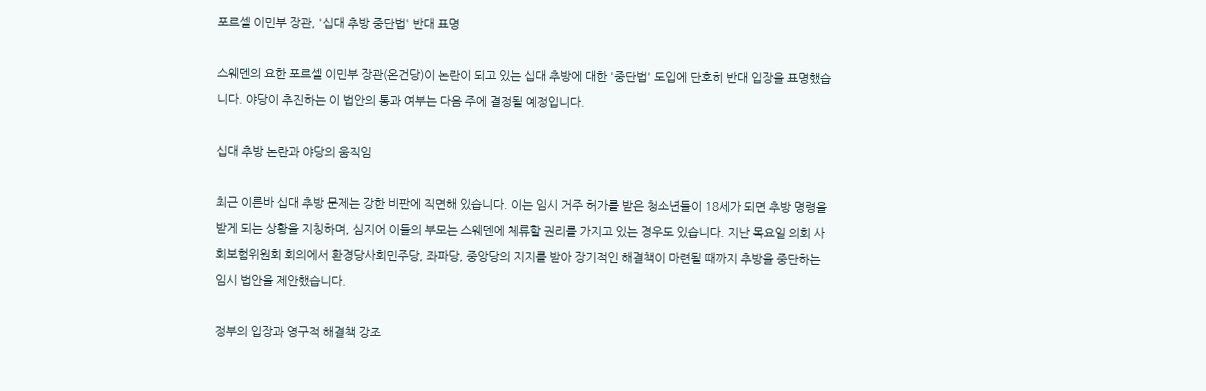포르셀 이민부 장관, '십대 추방 중단법' 반대 표명

스웨덴의 요한 포르셀 이민부 장관(온건당)이 논란이 되고 있는 십대 추방에 대한 '중단법' 도입에 단호히 반대 입장을 표명했습니다. 야당이 추진하는 이 법안의 통과 여부는 다음 주에 결정될 예정입니다.

십대 추방 논란과 야당의 움직임

최근 이른바 십대 추방 문제는 강한 비판에 직면해 있습니다. 이는 임시 거주 허가를 받은 청소년들이 18세가 되면 추방 명령을 받게 되는 상황을 지칭하며, 심지어 이들의 부모는 스웨덴에 체류할 권리를 가지고 있는 경우도 있습니다. 지난 목요일 의회 사회보험위원회 회의에서 환경당사회민주당, 좌파당, 중앙당의 지지를 받아 장기적인 해결책이 마련될 때까지 추방을 중단하는 임시 법안을 제안했습니다.

정부의 입장과 영구적 해결책 강조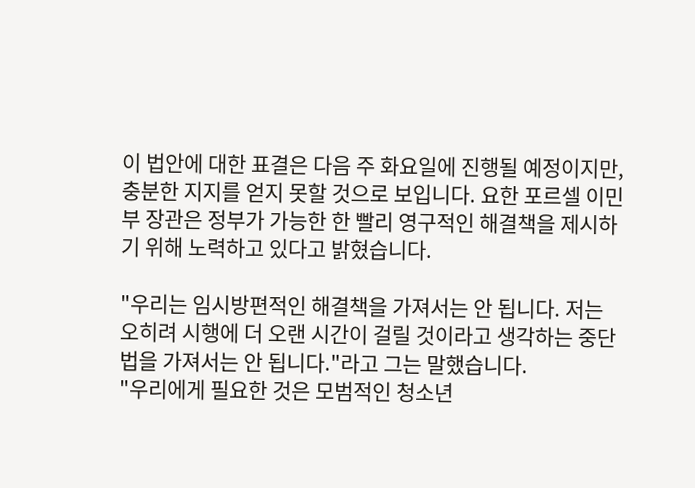이 법안에 대한 표결은 다음 주 화요일에 진행될 예정이지만, 충분한 지지를 얻지 못할 것으로 보입니다. 요한 포르셀 이민부 장관은 정부가 가능한 한 빨리 영구적인 해결책을 제시하기 위해 노력하고 있다고 밝혔습니다.

"우리는 임시방편적인 해결책을 가져서는 안 됩니다. 저는 오히려 시행에 더 오랜 시간이 걸릴 것이라고 생각하는 중단법을 가져서는 안 됩니다."라고 그는 말했습니다.
"우리에게 필요한 것은 모범적인 청소년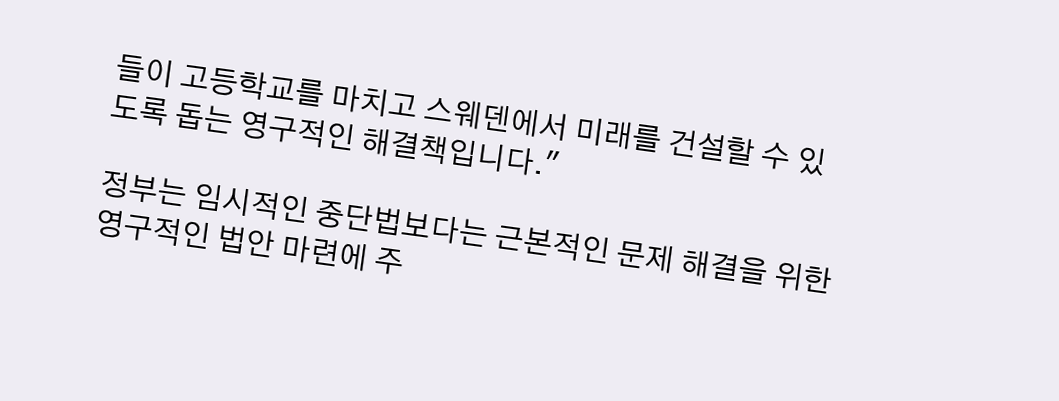들이 고등학교를 마치고 스웨덴에서 미래를 건설할 수 있도록 돕는 영구적인 해결책입니다."

정부는 임시적인 중단법보다는 근본적인 문제 해결을 위한 영구적인 법안 마련에 주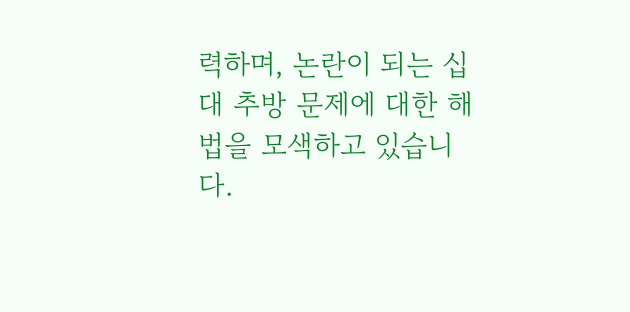력하며, 논란이 되는 십대 추방 문제에 대한 해법을 모색하고 있습니다.